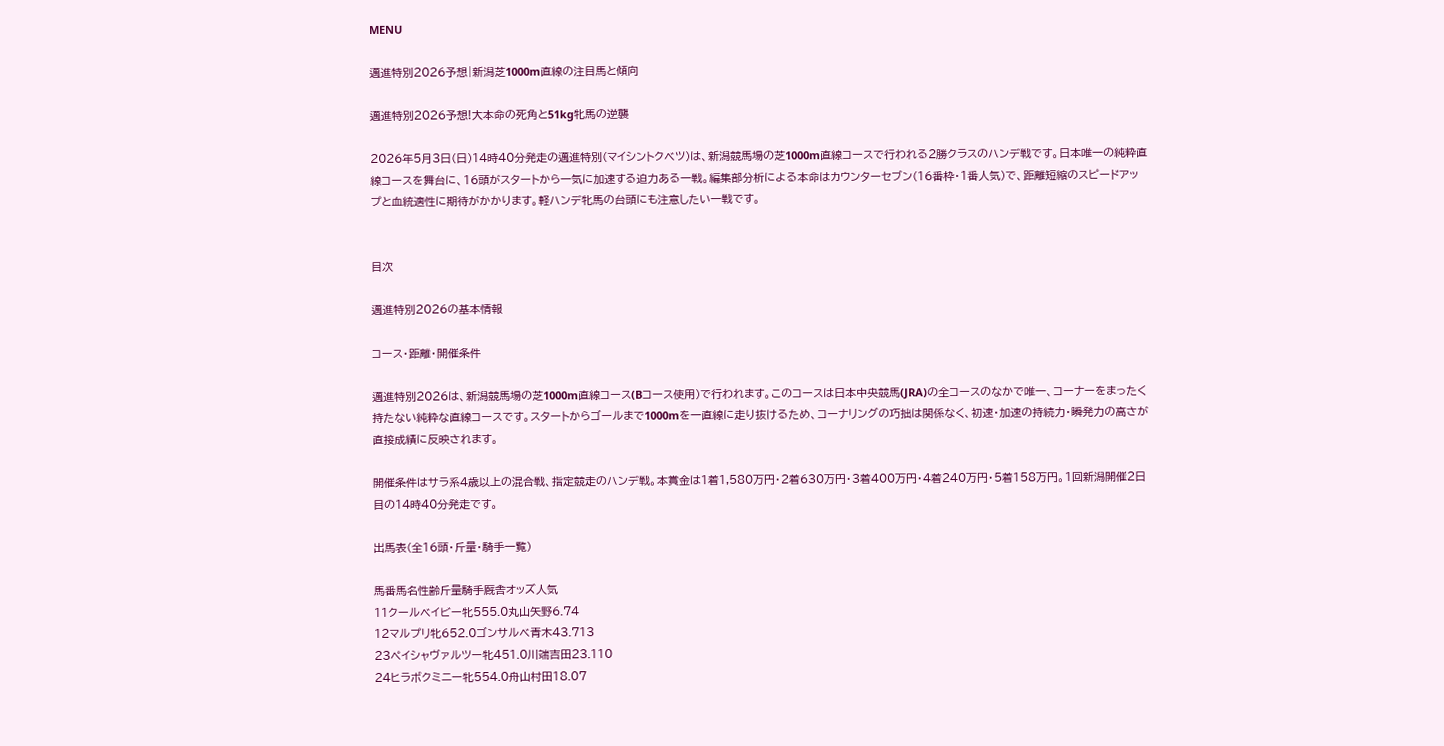MENU

邁進特別2026予想|新潟芝1000m直線の注目馬と傾向

邁進特別2026予想!大本命の死角と51kg牝馬の逆襲

2026年5月3日(日)14時40分発走の邁進特別(マイシントクベツ)は、新潟競馬場の芝1000m直線コースで行われる2勝クラスのハンデ戦です。日本唯一の純粋直線コースを舞台に、16頭がスタートから一気に加速する迫力ある一戦。編集部分析による本命はカウンターセブン(16番枠・1番人気)で、距離短縮のスピードアップと血統適性に期待がかかります。軽ハンデ牝馬の台頭にも注意したい一戦です。


目次

邁進特別2026の基本情報

コース・距離・開催条件

邁進特別2026は、新潟競馬場の芝1000m直線コース(Bコース使用)で行われます。このコースは日本中央競馬(JRA)の全コースのなかで唯一、コーナーをまったく持たない純粋な直線コースです。スタートからゴールまで1000mを一直線に走り抜けるため、コーナリングの巧拙は関係なく、初速・加速の持続力・瞬発力の高さが直接成績に反映されます。

開催条件はサラ系4歳以上の混合戦、指定競走のハンデ戦。本賞金は1着1,580万円・2着630万円・3着400万円・4着240万円・5着158万円。1回新潟開催2日目の14時40分発走です。

出馬表(全16頭・斤量・騎手一覧)

馬番馬名性齢斤量騎手厩舎オッズ人気
11クールベイビー牝555.0丸山矢野6.74
12マルプリ牝652.0ゴンサルベ青木43.713
23ペイシャヴァルツー牝451.0川端吉田23.110
24ヒラボクミニー牝554.0舟山村田18.07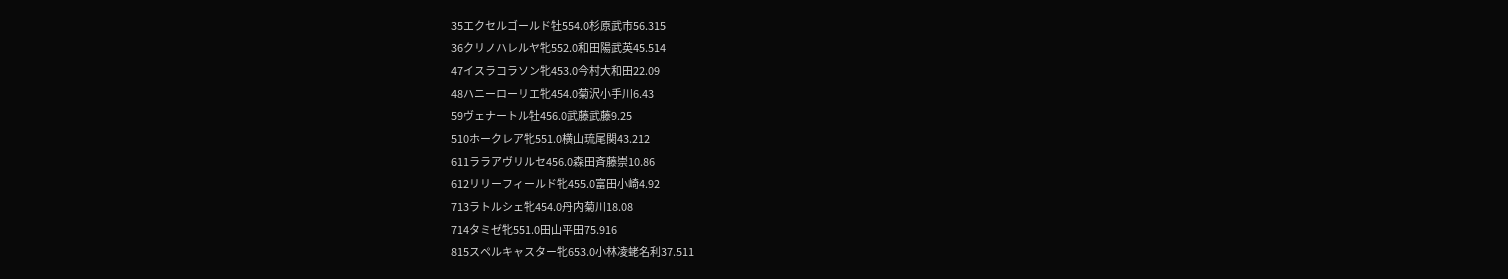35エクセルゴールド牡554.0杉原武市56.315
36クリノハレルヤ牝552.0和田陽武英45.514
47イスラコラソン牝453.0今村大和田22.09
48ハニーローリエ牝454.0菊沢小手川6.43
59ヴェナートル牡456.0武藤武藤9.25
510ホークレア牝551.0横山琉尾関43.212
611ララアヴリルセ456.0森田斉藤崇10.86
612リリーフィールド牝455.0富田小崎4.92
713ラトルシェ牝454.0丹内菊川18.08
714タミゼ牝551.0田山平田75.916
815スペルキャスター牝653.0小林凌蛯名利37.511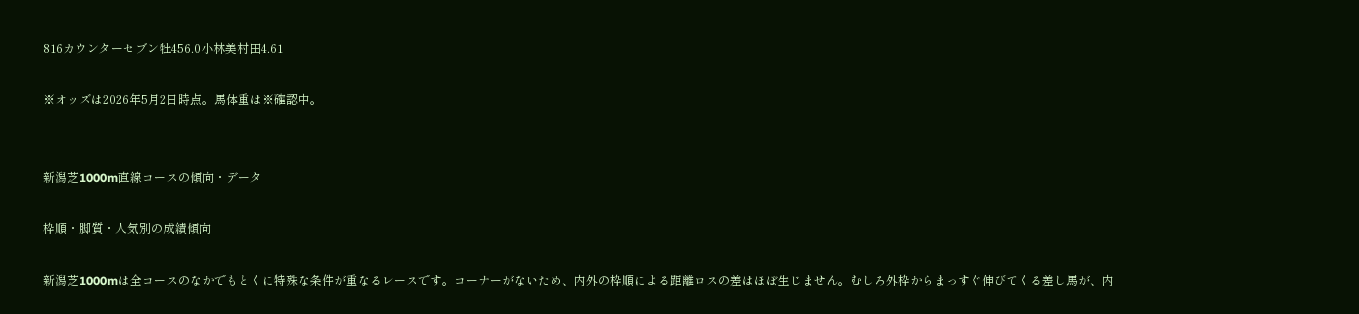816カウンターセブン牡456.0小林美村田4.61

※オッズは2026年5月2日時点。馬体重は※確認中。


新潟芝1000m直線コースの傾向・データ

枠順・脚質・人気別の成績傾向

新潟芝1000mは全コースのなかでもとくに特殊な条件が重なるレースです。コーナーがないため、内外の枠順による距離ロスの差はほぼ生じません。むしろ外枠からまっすぐ伸びてくる差し馬が、内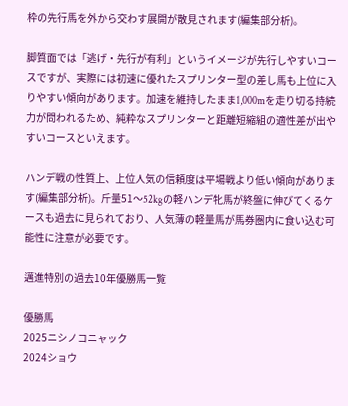枠の先行馬を外から交わす展開が散見されます(編集部分析)。

脚質面では「逃げ・先行が有利」というイメージが先行しやすいコースですが、実際には初速に優れたスプリンター型の差し馬も上位に入りやすい傾向があります。加速を維持したまま1,000mを走り切る持続力が問われるため、純粋なスプリンターと距離短縮組の適性差が出やすいコースといえます。

ハンデ戦の性質上、上位人気の信頼度は平場戦より低い傾向があります(編集部分析)。斤量51〜52kgの軽ハンデ牝馬が終盤に伸びてくるケースも過去に見られており、人気薄の軽量馬が馬券圏内に食い込む可能性に注意が必要です。

邁進特別の過去10年優勝馬一覧

優勝馬
2025ニシノコニャック
2024ショウ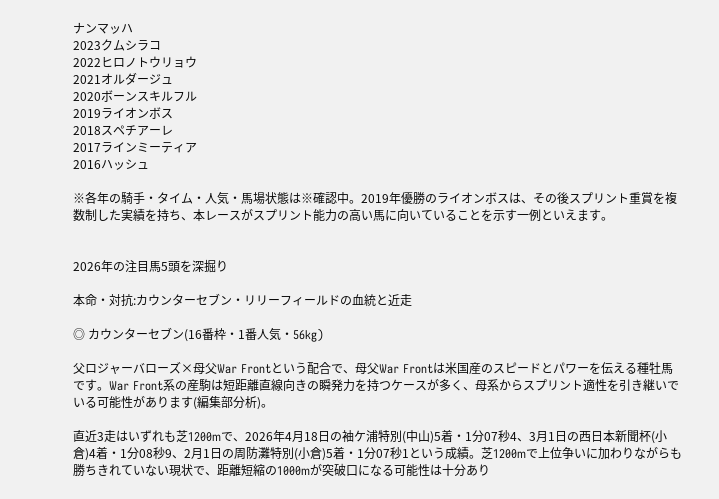ナンマッハ
2023クムシラコ
2022ヒロノトウリョウ
2021オルダージュ
2020ボーンスキルフル
2019ライオンボス
2018スペチアーレ
2017ラインミーティア
2016ハッシュ

※各年の騎手・タイム・人気・馬場状態は※確認中。2019年優勝のライオンボスは、その後スプリント重賞を複数制した実績を持ち、本レースがスプリント能力の高い馬に向いていることを示す一例といえます。


2026年の注目馬5頭を深掘り

本命・対抗:カウンターセブン・リリーフィールドの血統と近走

◎ カウンターセブン(16番枠・1番人気・56kg)

父ロジャーバローズ×母父War Frontという配合で、母父War Frontは米国産のスピードとパワーを伝える種牡馬です。War Front系の産駒は短距離直線向きの瞬発力を持つケースが多く、母系からスプリント適性を引き継いでいる可能性があります(編集部分析)。

直近3走はいずれも芝1200mで、2026年4月18日の袖ケ浦特別(中山)5着・1分07秒4、3月1日の西日本新聞杯(小倉)4着・1分08秒9、2月1日の周防灘特別(小倉)5着・1分07秒1という成績。芝1200mで上位争いに加わりながらも勝ちきれていない現状で、距離短縮の1000mが突破口になる可能性は十分あり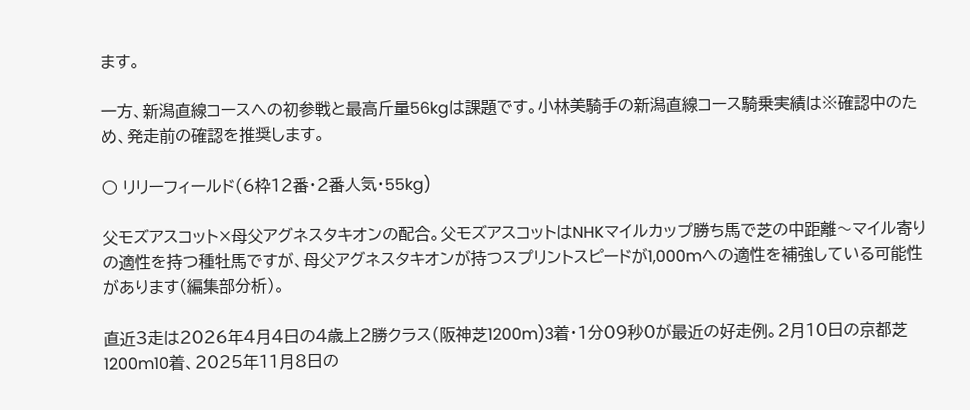ます。

一方、新潟直線コースへの初参戦と最高斤量56kgは課題です。小林美騎手の新潟直線コース騎乗実績は※確認中のため、発走前の確認を推奨します。

○ リリーフィールド(6枠12番・2番人気・55kg)

父モズアスコット×母父アグネスタキオンの配合。父モズアスコットはNHKマイルカップ勝ち馬で芝の中距離〜マイル寄りの適性を持つ種牡馬ですが、母父アグネスタキオンが持つスプリントスピードが1,000mへの適性を補強している可能性があります(編集部分析)。

直近3走は2026年4月4日の4歳上2勝クラス(阪神芝1200m)3着・1分09秒0が最近の好走例。2月10日の京都芝1200m10着、2025年11月8日の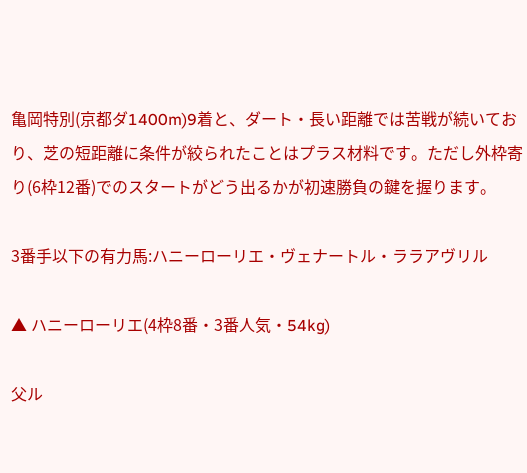亀岡特別(京都ダ1400m)9着と、ダート・長い距離では苦戦が続いており、芝の短距離に条件が絞られたことはプラス材料です。ただし外枠寄り(6枠12番)でのスタートがどう出るかが初速勝負の鍵を握ります。

3番手以下の有力馬:ハニーローリエ・ヴェナートル・ララアヴリル

▲ ハニーローリエ(4枠8番・3番人気・54kg)

父ル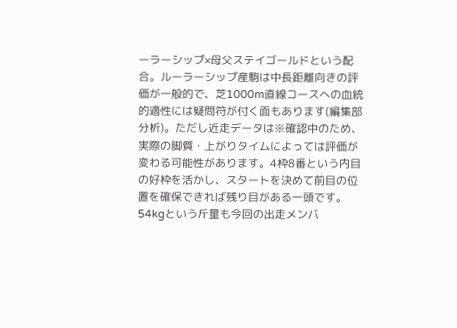ーラーシップ×母父ステイゴールドという配合。ルーラーシップ産駒は中長距離向きの評価が一般的で、芝1000m直線コースへの血統的適性には疑問符が付く面もあります(編集部分析)。ただし近走データは※確認中のため、実際の脚質・上がりタイムによっては評価が変わる可能性があります。4枠8番という内目の好枠を活かし、スタートを決めて前目の位置を確保できれば残り目がある一頭です。54kgという斤量も今回の出走メンバ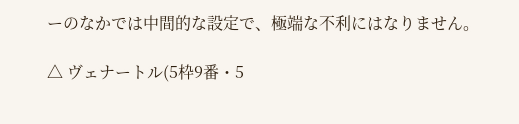ーのなかでは中間的な設定で、極端な不利にはなりません。

△ ヴェナートル(5枠9番・5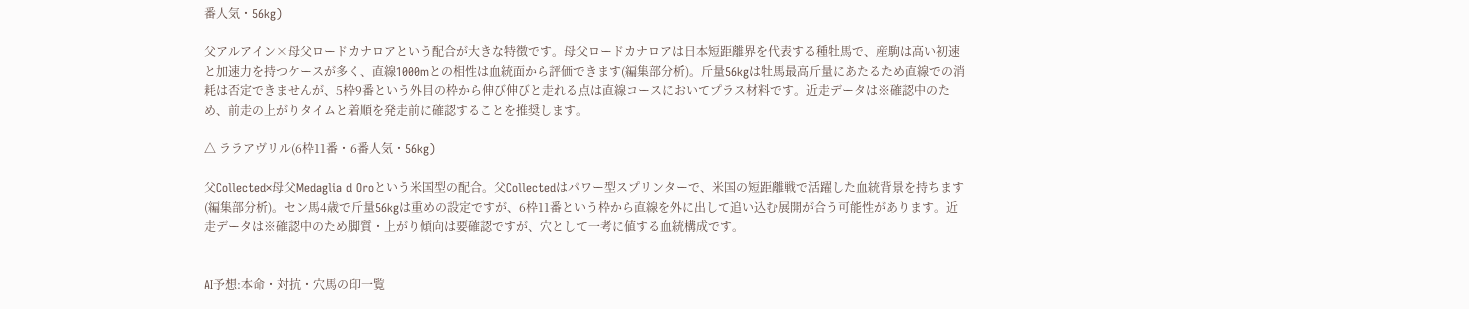番人気・56kg)

父アルアイン×母父ロードカナロアという配合が大きな特徴です。母父ロードカナロアは日本短距離界を代表する種牡馬で、産駒は高い初速と加速力を持つケースが多く、直線1000mとの相性は血統面から評価できます(編集部分析)。斤量56kgは牡馬最高斤量にあたるため直線での消耗は否定できませんが、5枠9番という外目の枠から伸び伸びと走れる点は直線コースにおいてプラス材料です。近走データは※確認中のため、前走の上がりタイムと着順を発走前に確認することを推奨します。

△ ララアヴリル(6枠11番・6番人気・56kg)

父Collected×母父Medaglia d Oroという米国型の配合。父Collectedはパワー型スプリンターで、米国の短距離戦で活躍した血統背景を持ちます(編集部分析)。セン馬4歳で斤量56kgは重めの設定ですが、6枠11番という枠から直線を外に出して追い込む展開が合う可能性があります。近走データは※確認中のため脚質・上がり傾向は要確認ですが、穴として一考に値する血統構成です。


AI予想:本命・対抗・穴馬の印一覧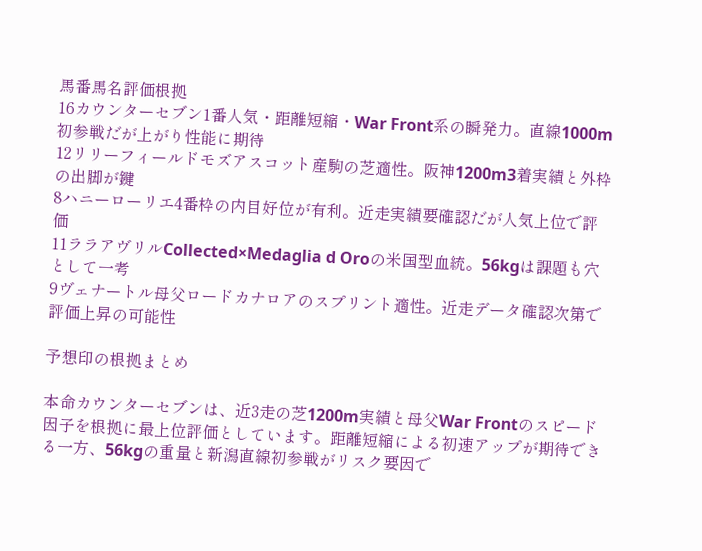馬番馬名評価根拠
16カウンターセブン1番人気・距離短縮・War Front系の瞬発力。直線1000m初参戦だが上がり性能に期待
12リリーフィールドモズアスコット産駒の芝適性。阪神1200m3着実績と外枠の出脚が鍵
8ハニーローリエ4番枠の内目好位が有利。近走実績要確認だが人気上位で評価
11ララアヴリルCollected×Medaglia d Oroの米国型血統。56kgは課題も穴として一考
9ヴェナートル母父ロードカナロアのスプリント適性。近走データ確認次第で評価上昇の可能性

予想印の根拠まとめ

本命カウンターセブンは、近3走の芝1200m実績と母父War Frontのスピード因子を根拠に最上位評価としています。距離短縮による初速アップが期待できる一方、56kgの重量と新潟直線初参戦がリスク要因で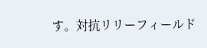す。対抗リリーフィールド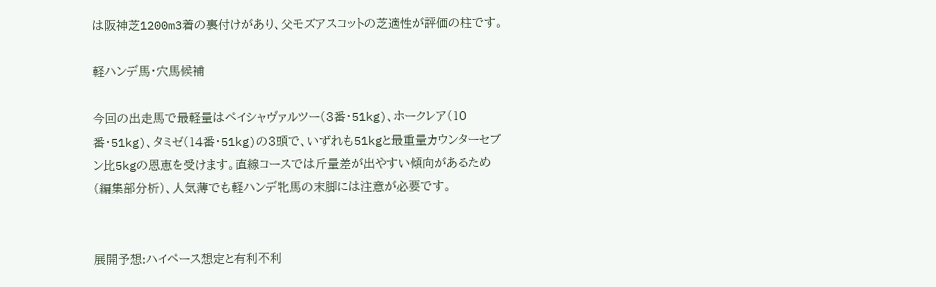は阪神芝1200m3着の裏付けがあり、父モズアスコットの芝適性が評価の柱です。

軽ハンデ馬・穴馬候補

今回の出走馬で最軽量はペイシャヴァルツー(3番・51kg)、ホークレア(10番・51kg)、タミゼ(14番・51kg)の3頭で、いずれも51kgと最重量カウンターセブン比5kgの恩恵を受けます。直線コースでは斤量差が出やすい傾向があるため(編集部分析)、人気薄でも軽ハンデ牝馬の末脚には注意が必要です。


展開予想:ハイペース想定と有利不利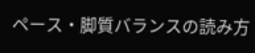ペース・脚質バランスの読み方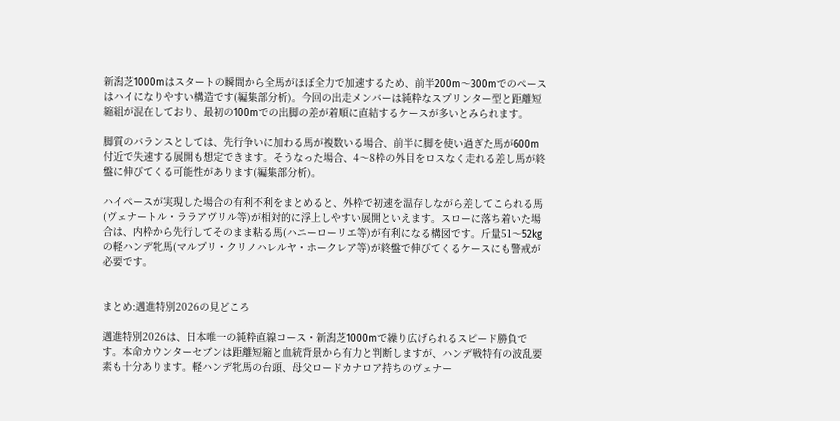新潟芝1000mはスタートの瞬間から全馬がほぼ全力で加速するため、前半200m〜300mでのペースはハイになりやすい構造です(編集部分析)。今回の出走メンバーは純粋なスプリンター型と距離短縮組が混在しており、最初の100mでの出脚の差が着順に直結するケースが多いとみられます。

脚質のバランスとしては、先行争いに加わる馬が複数いる場合、前半に脚を使い過ぎた馬が600m付近で失速する展開も想定できます。そうなった場合、4〜8枠の外目をロスなく走れる差し馬が終盤に伸びてくる可能性があります(編集部分析)。

ハイペースが実現した場合の有利不利をまとめると、外枠で初速を温存しながら差してこられる馬(ヴェナートル・ララアヴリル等)が相対的に浮上しやすい展開といえます。スローに落ち着いた場合は、内枠から先行してそのまま粘る馬(ハニーローリエ等)が有利になる構図です。斤量51〜52kgの軽ハンデ牝馬(マルプリ・クリノハレルヤ・ホークレア等)が終盤で伸びてくるケースにも警戒が必要です。


まとめ:邁進特別2026の見どころ

邁進特別2026は、日本唯一の純粋直線コース・新潟芝1000mで繰り広げられるスピード勝負です。本命カウンターセブンは距離短縮と血統背景から有力と判断しますが、ハンデ戦特有の波乱要素も十分あります。軽ハンデ牝馬の台頭、母父ロードカナロア持ちのヴェナー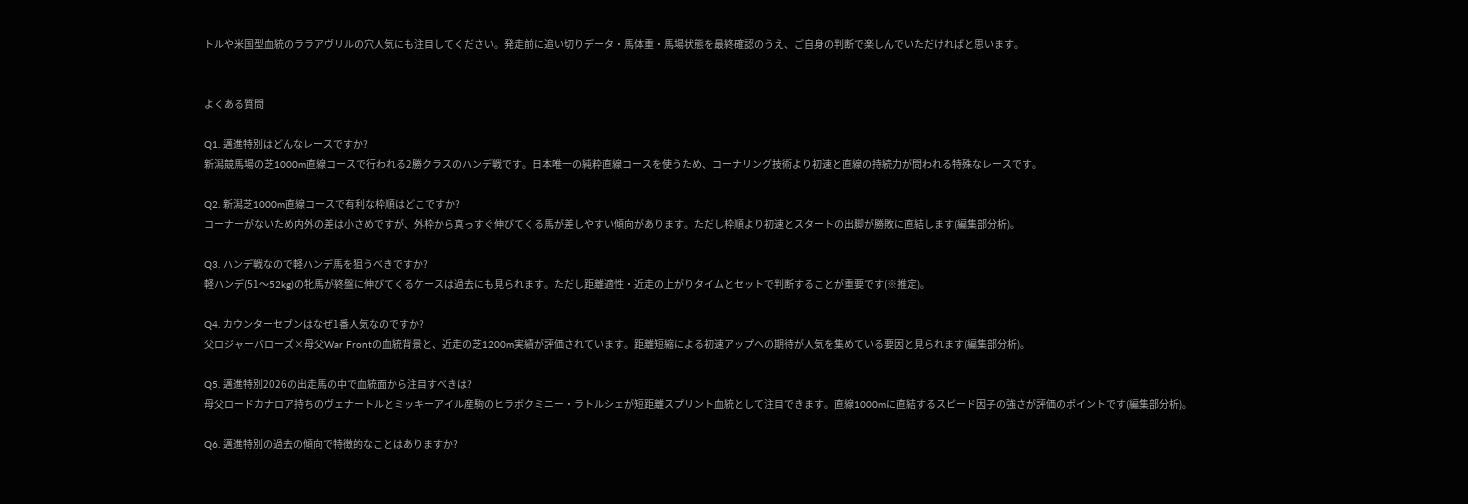トルや米国型血統のララアヴリルの穴人気にも注目してください。発走前に追い切りデータ・馬体重・馬場状態を最終確認のうえ、ご自身の判断で楽しんでいただければと思います。


よくある質問

Q1. 邁進特別はどんなレースですか?
新潟競馬場の芝1000m直線コースで行われる2勝クラスのハンデ戦です。日本唯一の純粋直線コースを使うため、コーナリング技術より初速と直線の持続力が問われる特殊なレースです。

Q2. 新潟芝1000m直線コースで有利な枠順はどこですか?
コーナーがないため内外の差は小さめですが、外枠から真っすぐ伸びてくる馬が差しやすい傾向があります。ただし枠順より初速とスタートの出脚が勝敗に直結します(編集部分析)。

Q3. ハンデ戦なので軽ハンデ馬を狙うべきですか?
軽ハンデ(51〜52kg)の牝馬が終盤に伸びてくるケースは過去にも見られます。ただし距離適性・近走の上がりタイムとセットで判断することが重要です(※推定)。

Q4. カウンターセブンはなぜ1番人気なのですか?
父ロジャーバローズ×母父War Frontの血統背景と、近走の芝1200m実績が評価されています。距離短縮による初速アップへの期待が人気を集めている要因と見られます(編集部分析)。

Q5. 邁進特別2026の出走馬の中で血統面から注目すべきは?
母父ロードカナロア持ちのヴェナートルとミッキーアイル産駒のヒラボクミニー・ラトルシェが短距離スプリント血統として注目できます。直線1000mに直結するスピード因子の強さが評価のポイントです(編集部分析)。

Q6. 邁進特別の過去の傾向で特徴的なことはありますか?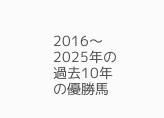2016〜2025年の過去10年の優勝馬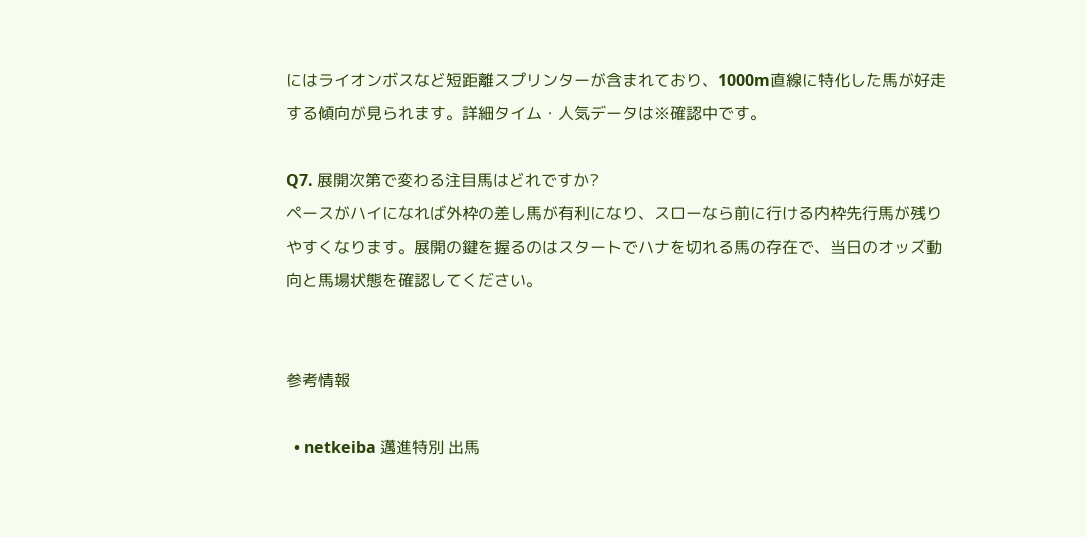にはライオンボスなど短距離スプリンターが含まれており、1000m直線に特化した馬が好走する傾向が見られます。詳細タイム・人気データは※確認中です。

Q7. 展開次第で変わる注目馬はどれですか?
ペースがハイになれば外枠の差し馬が有利になり、スローなら前に行ける内枠先行馬が残りやすくなります。展開の鍵を握るのはスタートでハナを切れる馬の存在で、当日のオッズ動向と馬場状態を確認してください。


参考情報

  • netkeiba 邁進特別 出馬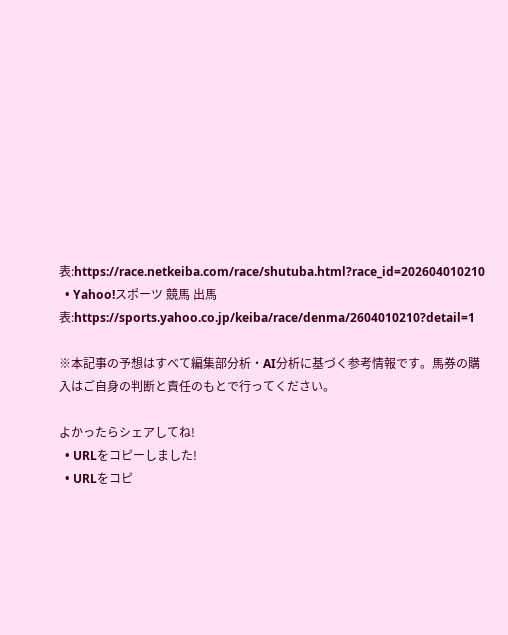表:https://race.netkeiba.com/race/shutuba.html?race_id=202604010210
  • Yahoo!スポーツ 競馬 出馬表:https://sports.yahoo.co.jp/keiba/race/denma/2604010210?detail=1

※本記事の予想はすべて編集部分析・AI分析に基づく参考情報です。馬券の購入はご自身の判断と責任のもとで行ってください。

よかったらシェアしてね!
  • URLをコピーしました!
  • URLをコピ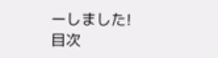ーしました!
目次